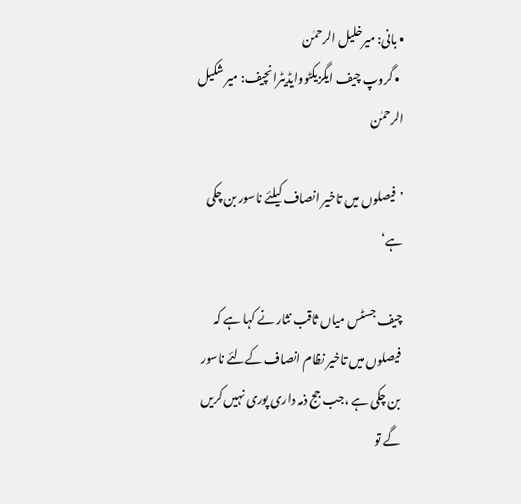• بانی: میرخلیل الرحمٰن
  • گروپ چیف ایگزیکٹووایڈیٹرانچیف: میر شکیل الرحمٰن

’فیصلوں میں تاخیر انصاف کیلئے ناسور بن چکی ہے‘

چیف جسٹس میاں ثاقب نثار نے کہا ہے کہ فیصلوں میں تاخیر نظام انصاف کےلئے ناسور بن چکی ہے ،جب جج ذمہ داری پوری نہیں کریں گے تو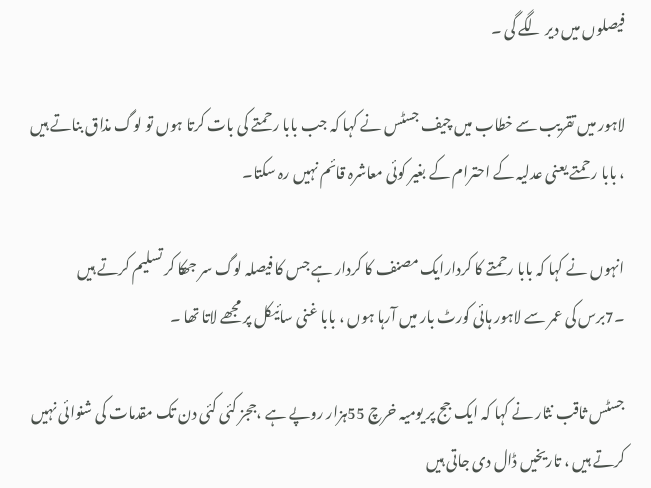فیصلوں میں دیر لگے گی ۔

لاہور میں تقریب سے خطاب میں چیف جسٹس نے کہا کہ جب بابا رحمتے کی بات کرتا ہوں تو لوگ مذاق بناتے ہیں ، بابا رحمتے یعنی عدلیہ کے احترام کے بغیر کوئی معاشرہ قائم نہیں رہ سکتا۔

انہوں نے کہا کہ بابا رحمتے کا کردارایک مصنف کا کردار ہے جس کا فیصلہ لوگ سر جھکا کر تسلیم کرتے ہیں ۔7برس کی عمر سے لاہور ہائی کورٹ بار میں آرہا ہوں ، بابا غنی سائیکل پر مجھے لاتا تھا ۔

جسٹس ثاقب نثار نے کہا کہ ایک جج پر یومیہ خرچ 55ہزار روپے ہے ،ججز کئی کئی دن تک مقدمات کی شنوائی نہیں کرتے ہیں ، تاریخیں ڈال دی جاتی ہیں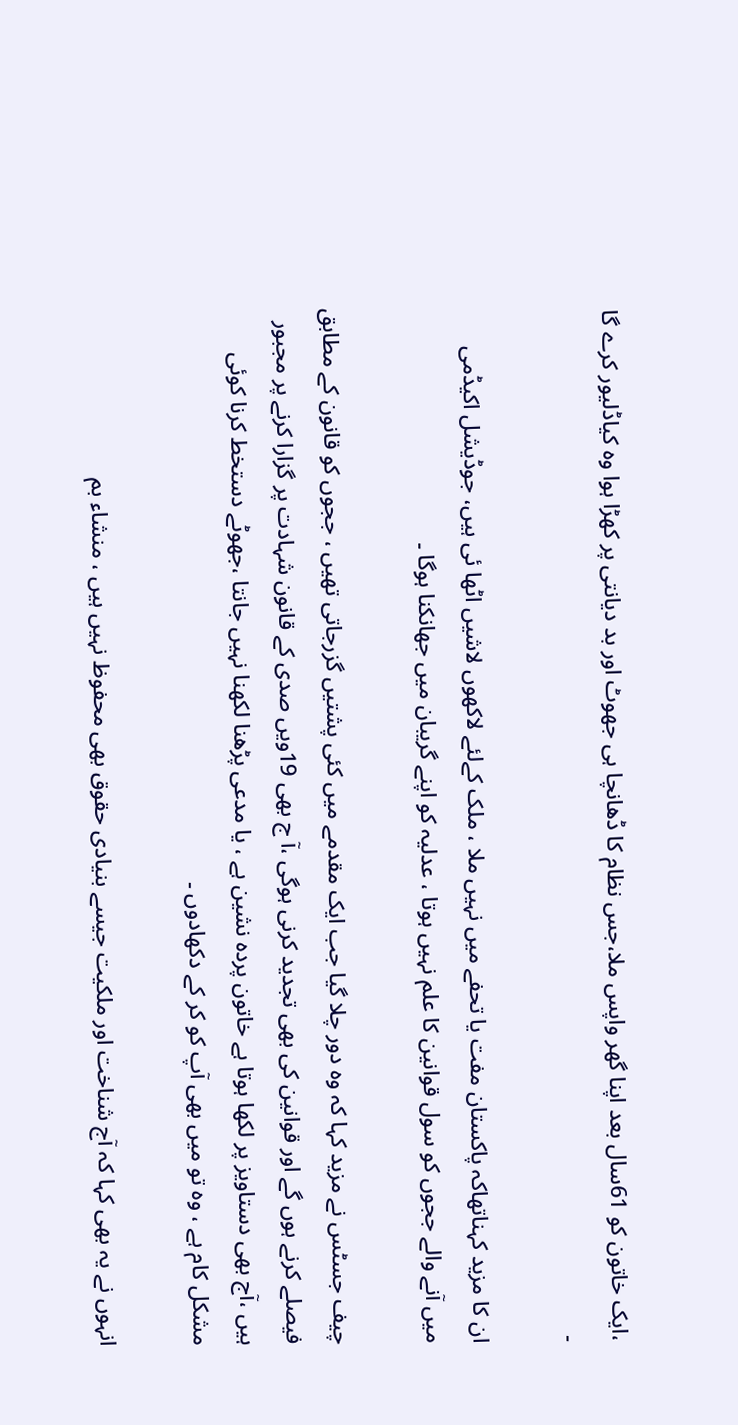،ایک خاتون کو 61سال بعد اپنا گھر واپس ملا،جس نظام کا ڈھانچا ہی جھوٹ اور بد دیانتی پر کھڑا ہوا وہ کیاڈلیور کرے گا ۔

ان کا مزید کہناتھاکہ پاکستان مفت یا تحفے میں نہیں ملا ، ملک کےلئے لاکھوں لاشیں اٹھا ئی ہیں، جوڈیشل اکیڈمی میں آنے والے ججوں کو سول قوانین کا علم نہیں ہوتا ، عدلیہ کو اپنے گریبان میں جھانکنا ہوگا ۔

چیف جسٹس نے مزید کہا کہ وہ دور چلا گیا جب ایک مقدمے میں کئی پشتیں گزرجاتی تھیں ، ججوں کو قانون کے مطابق فیصلے کرنے ہوں گے اور قوانین کی بھی تجدید کرنی ہوگی ،آ ج بھی 19ویں صدی کے قانون شہادت پر گزارا کرنے پر مجبور ہیں ،آج بھی دستاویز پر لکھا ہوتا ہے خاتون پردہ نشین ہے ، یا مدعی پڑھنا لکھنا نہیں جانتا ،جھوٹے دستخط کرنا کوئی مشکل کام ہے ، وہ تو میں بھی آپ کو کر کے دکھادوں ۔

انہوں نے یہ بھی کہا کہ آج شناخت اور ملکیت جیسے بنیادی حقوق بھی محفوظ نہیں ہیں ، منشاء بم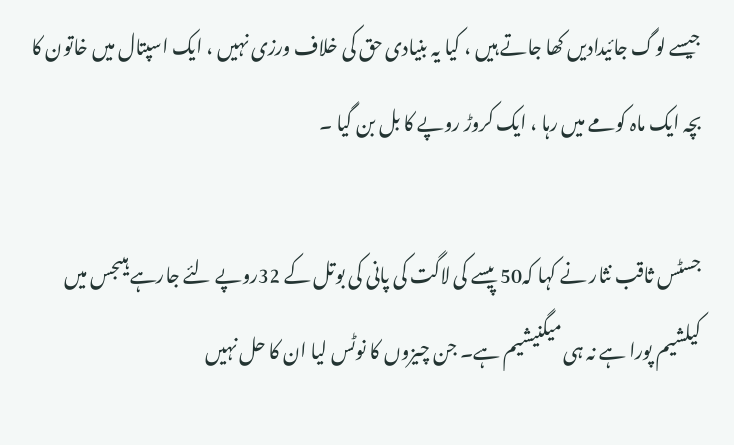جیسے لوگ جائیدادیں کھا جاتے ہیں ، کیا یہ بنیادی حق کی خلاف ورزی نہیں ، ایک اسپتال میں خاتون کا بچہ ایک ماہ کومے میں رہا ، ایک کروڑ روپے کا بل بن گیا ۔

جسٹس ثاقب نثار نے کہا کہ50 پیسے کی لاگت کی پانی کی بوتل کے 32روپے لئے جارہے ہیںجس میں کیلشیم پورا ہے نہ ہی میگنیشیم ہے۔ جن چیزوں کا نوٹس لیا ان کا حل نہیں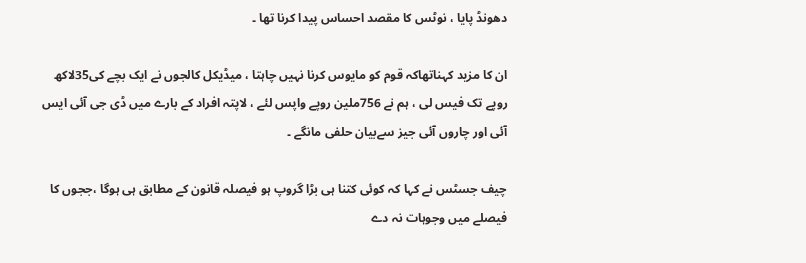دھونڈ پایا ، نوٹس کا مقصد احساس پیدا کرنا تھا ۔

ان کا مزید کہناتھاکہ قوم کو مایوس کرنا نہیں چاہتا ، میڈیکل کالجوں نے ایک بچے کی35لاکھ روپے تک فیس لی ، ہم نے 756ملین روپے واپس لئے ، لاپتہ افراد کے بارے میں ڈی جی آئی ایس آئی اور چاروں آئی جیز سےبیان حلفی مانگے ۔

چیف جسٹس نے کہا کہ کوئی کتنا ہی بڑا گروپ ہو فیصلہ قانون کے مطابق ہی ہوگا ،ججوں کا فیصلے میں وجوہات نہ دے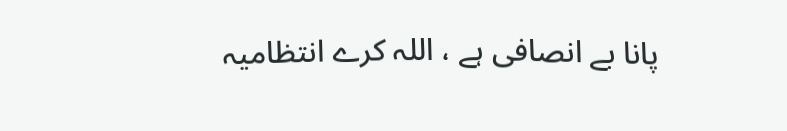پانا بے انصافی ہے ، اللہ کرے انتظامیہ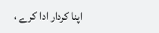اپنا کردار ادا کرے ،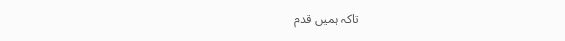تاکہ ہمیں قدم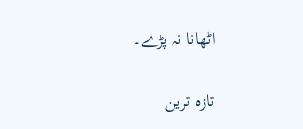اٹھانا نہ پڑے۔

تازہ ترین